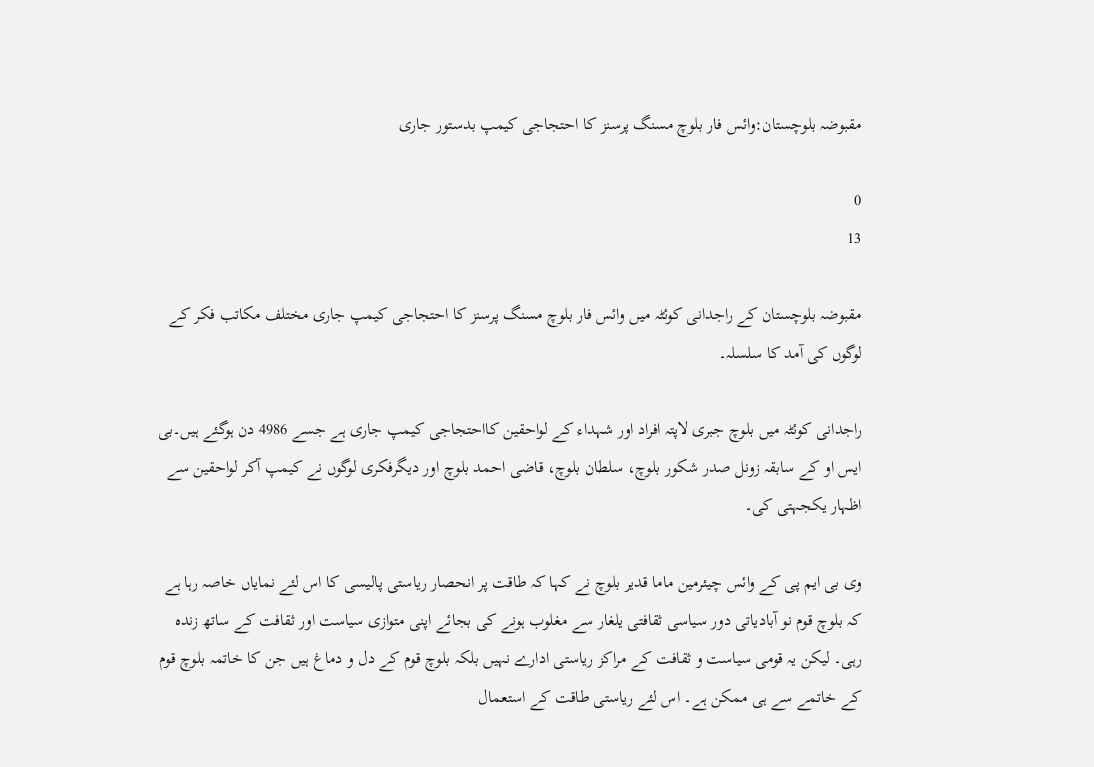مقبوضہ بلوچستان:وائس فار بلوچ مسنگ پرسنز کا احتجاجی کیمپ بدستور جاری

0
13

مقبوضہ بلوچستان کے راجدانی کوئٹہ میں وائس فار بلوچ مسنگ پرسنز کا احتجاجی کیمپ جاری مختلف مکاتب فکر کے لوگوں کی آمد کا سلسلہ۔

راجدانی کوئٹہ میں بلوچ جبری لاپتہ افراد اور شہداء کے لواحقین کااحتجاجی کیمپ جاری ہے جسے 4986 دن ہوگئے ہیں۔بی ایس او کے سابقہ زونل صدر شکور بلوچ، سلطان بلوچ، قاضی احمد بلوچ اور دیگرفکری لوگوں نے کیمپ آکر لواحقین سے اظہار یکجہتی کی۔

وی بی ایم پی کے وائس چیئرمین ماما قدیر بلوچ نے کہا کہ طاقت پر انحصار ریاستی پالیسی کا اس لئے نمایاں خاصہ رہا ہے کہ بلوچ قوم نو آبادیاتی دور سیاسی ثقافتی یلغار سے مغلوب ہونے کی بجائے اپنی متوازی سیاست اور ثقافت کے ساتھ زندہ رہی۔ لیکن یہ قومی سیاست و ثقافت کے مراکز ریاستی ادارے نہیں بلکہ بلوچ قوم کے دل و دماغ ہیں جن کا خاتمہ بلوچ قوم کے خاتمے سے ہی ممکن ہے۔ اس لئے ریاستی طاقت کے استعمال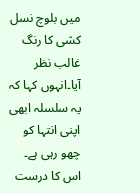میں بلوچ نسل کشی کا رنگ غالب نظر آیا۔انہوں کہا کہ یہ سلسلہ ابھی اپنی انتہا کو چھو رہی ہے۔ اس کا درست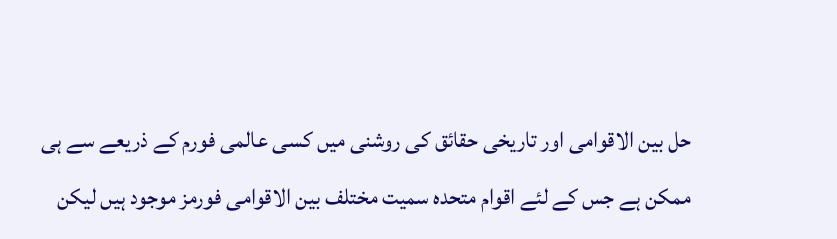حل بین الاقوامی اور تاریخی حقائق کی روشنی میں کسی عالمی فورم کے ذریعے سے ہی ممکن ہے جس کے لئے اقوام متحدہ سمیت مختلف بین الاقوامی فورمز موجود ہیں لیکن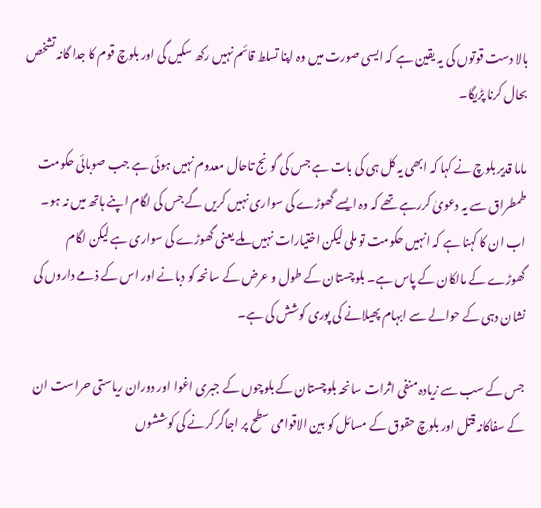بالا دست قوتوں کی یہ یقین ہے کہ ایسی صورت میں وہ اپنا تسلط قائم نہیں رکھ سکیں گی اور بلوچ قوم کا جدا گانہ تشخص بحال کرنا پڑیگا۔

ماما قدیر بلوچ نے کہا کہ ابھی یہ کل ہی کی بات ہے جس کی گونج تاحال معدوم نہیں ہوئی ہے جب صوبائی حکومت طمطراق سے یہ دعویٰ کررہے تھے کہ وہ ایسے گھوڑے کی سواری نہیں کریں گے جس کی لگام اپنے ہاتھ میں نہ ہو۔ اب ان کا کہنا ہے کہ انہیں حکومت تو ملی لیکن اختیارات نہیں ملے یعنی گھوڑے کی سواری ہے لیکن لگام گھوڑے کے مالکان کے پاس ہے۔ بلوچستان کے طول و عرض کے سانحہ کو دبانے اور اس کے ذمے داروں کی نشان دہی کے حوالے سے ابہام پھیلانے کی پوری کوشش کی ہے۔

جس کے سب سے زیادہ منفی اثرات سانحہ بلوچستان کے بلوچوں کے جبری اغوا اور دوران ریاستی حراست ان کے سفاکانہ قتل اور بلوچ حقوق کے مسائل کو بین الاقوامی سطح پر اجاگر کرنے کی کوششوں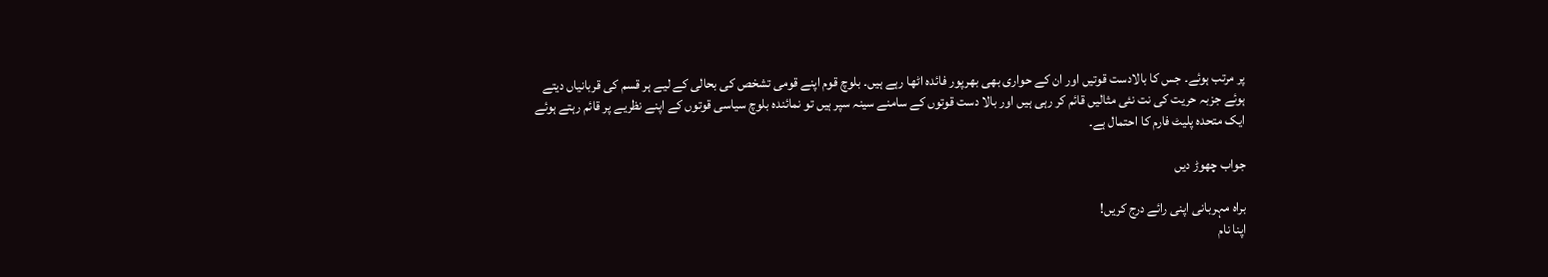پر مرتب ہوئے۔ جس کا بالادست قوتیں اور ان کے حواری بھی بھرپور فائدہ اٹھا رہے ہیں۔ بلوچ قوم اپنے قومی تشخص کی بحالی کے لیے ہر قسم کی قربانیاں دیتے ہوئے جزبہ حریت کی نت نئی مثالیں قائم کر رہی ہیں اور بالا دست قوتوں کے سامنے سینہ سپر ہیں تو نمائندہ بلوچ سیاسی قوتوں کے اپنے نظریے پر قائم رہتے ہوئے ایک متحدہ پلیٹ فارم کا احتمال ہے۔

جواب چھوڑ دیں

براہ مہربانی اپنی رائے درج کریں!
اپنا نام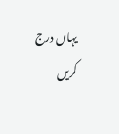یہاں درج کریں